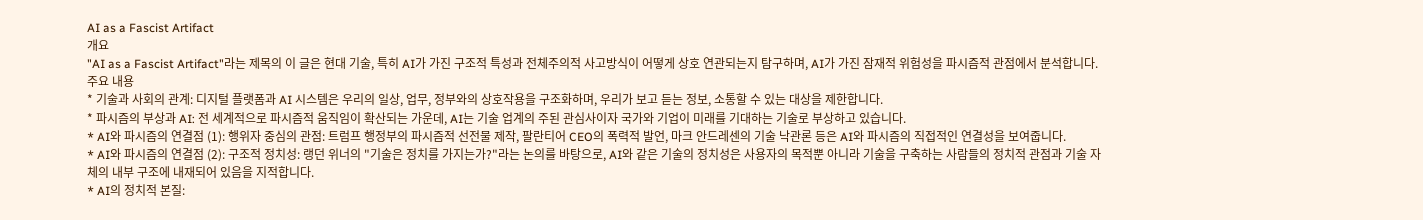AI as a Fascist Artifact
개요
"AI as a Fascist Artifact"라는 제목의 이 글은 현대 기술, 특히 AI가 가진 구조적 특성과 전체주의적 사고방식이 어떻게 상호 연관되는지 탐구하며, AI가 가진 잠재적 위험성을 파시즘적 관점에서 분석합니다.
주요 내용
* 기술과 사회의 관계: 디지털 플랫폼과 AI 시스템은 우리의 일상, 업무, 정부와의 상호작용을 구조화하며, 우리가 보고 듣는 정보, 소통할 수 있는 대상을 제한합니다.
* 파시즘의 부상과 AI: 전 세계적으로 파시즘적 움직임이 확산되는 가운데, AI는 기술 업계의 주된 관심사이자 국가와 기업이 미래를 기대하는 기술로 부상하고 있습니다.
* AI와 파시즘의 연결점 (1): 행위자 중심의 관점: 트럼프 행정부의 파시즘적 선전물 제작, 팔란티어 CEO의 폭력적 발언, 마크 안드레센의 기술 낙관론 등은 AI와 파시즘의 직접적인 연결성을 보여줍니다.
* AI와 파시즘의 연결점 (2): 구조적 정치성: 랭던 위너의 "기술은 정치를 가지는가?"라는 논의를 바탕으로, AI와 같은 기술의 정치성은 사용자의 목적뿐 아니라 기술을 구축하는 사람들의 정치적 관점과 기술 자체의 내부 구조에 내재되어 있음을 지적합니다.
* AI의 정치적 본질: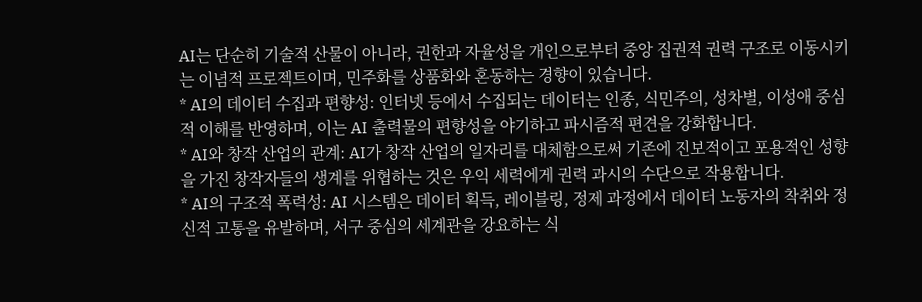AI는 단순히 기술적 산물이 아니라, 권한과 자율성을 개인으로부터 중앙 집권적 권력 구조로 이동시키는 이념적 프로젝트이며, 민주화를 상품화와 혼동하는 경향이 있습니다.
* AI의 데이터 수집과 편향성: 인터넷 등에서 수집되는 데이터는 인종, 식민주의, 성차별, 이성애 중심적 이해를 반영하며, 이는 AI 출력물의 편향성을 야기하고 파시즘적 편견을 강화합니다.
* AI와 창작 산업의 관계: AI가 창작 산업의 일자리를 대체함으로써 기존에 진보적이고 포용적인 성향을 가진 창작자들의 생계를 위협하는 것은 우익 세력에게 권력 과시의 수단으로 작용합니다.
* AI의 구조적 폭력성: AI 시스템은 데이터 획득, 레이블링, 정제 과정에서 데이터 노동자의 착취와 정신적 고통을 유발하며, 서구 중심의 세계관을 강요하는 식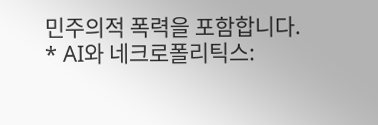민주의적 폭력을 포함합니다.
* AI와 네크로폴리틱스: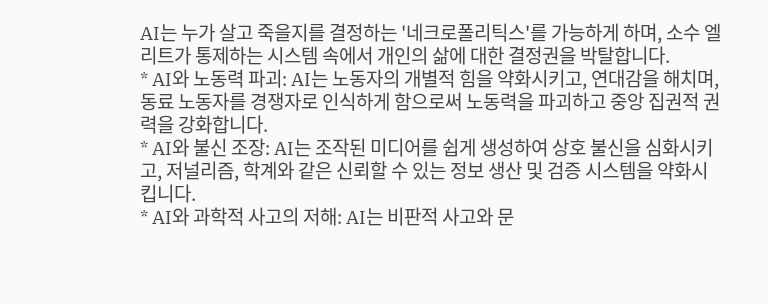AI는 누가 살고 죽을지를 결정하는 '네크로폴리틱스'를 가능하게 하며, 소수 엘리트가 통제하는 시스템 속에서 개인의 삶에 대한 결정권을 박탈합니다.
* AI와 노동력 파괴: AI는 노동자의 개별적 힘을 약화시키고, 연대감을 해치며, 동료 노동자를 경쟁자로 인식하게 함으로써 노동력을 파괴하고 중앙 집권적 권력을 강화합니다.
* AI와 불신 조장: AI는 조작된 미디어를 쉽게 생성하여 상호 불신을 심화시키고, 저널리즘, 학계와 같은 신뢰할 수 있는 정보 생산 및 검증 시스템을 약화시킵니다.
* AI와 과학적 사고의 저해: AI는 비판적 사고와 문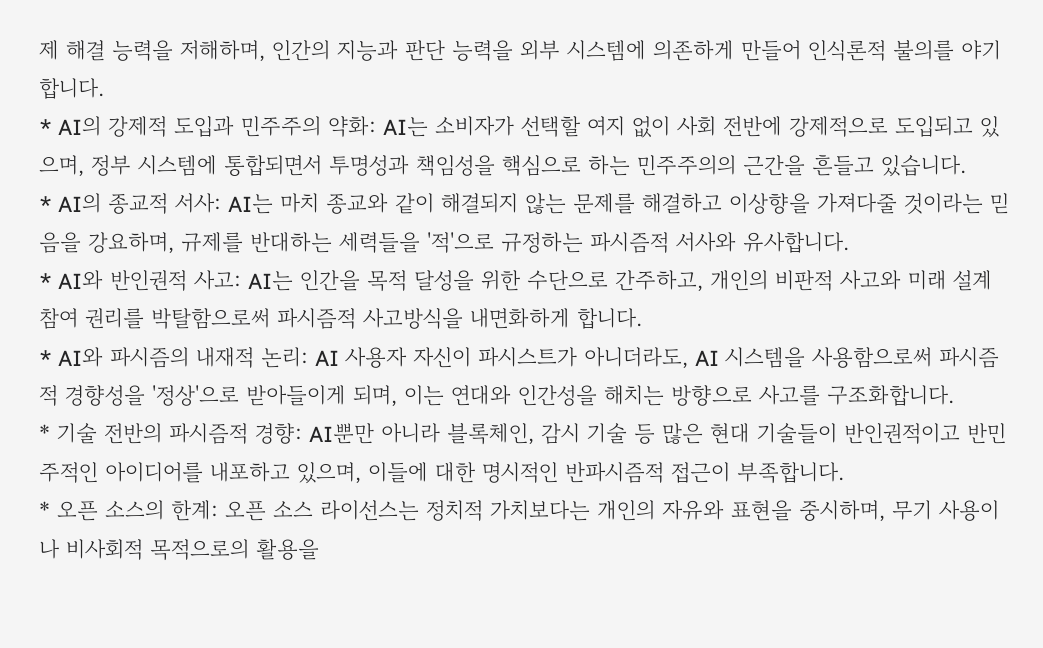제 해결 능력을 저해하며, 인간의 지능과 판단 능력을 외부 시스템에 의존하게 만들어 인식론적 불의를 야기합니다.
* AI의 강제적 도입과 민주주의 약화: AI는 소비자가 선택할 여지 없이 사회 전반에 강제적으로 도입되고 있으며, 정부 시스템에 통합되면서 투명성과 책임성을 핵심으로 하는 민주주의의 근간을 흔들고 있습니다.
* AI의 종교적 서사: AI는 마치 종교와 같이 해결되지 않는 문제를 해결하고 이상향을 가져다줄 것이라는 믿음을 강요하며, 규제를 반대하는 세력들을 '적'으로 규정하는 파시즘적 서사와 유사합니다.
* AI와 반인권적 사고: AI는 인간을 목적 달성을 위한 수단으로 간주하고, 개인의 비판적 사고와 미래 설계 참여 권리를 박탈함으로써 파시즘적 사고방식을 내면화하게 합니다.
* AI와 파시즘의 내재적 논리: AI 사용자 자신이 파시스트가 아니더라도, AI 시스템을 사용함으로써 파시즘적 경향성을 '정상'으로 받아들이게 되며, 이는 연대와 인간성을 해치는 방향으로 사고를 구조화합니다.
* 기술 전반의 파시즘적 경향: AI뿐만 아니라 블록체인, 감시 기술 등 많은 현대 기술들이 반인권적이고 반민주적인 아이디어를 내포하고 있으며, 이들에 대한 명시적인 반파시즘적 접근이 부족합니다.
* 오픈 소스의 한계: 오픈 소스 라이선스는 정치적 가치보다는 개인의 자유와 표현을 중시하며, 무기 사용이나 비사회적 목적으로의 활용을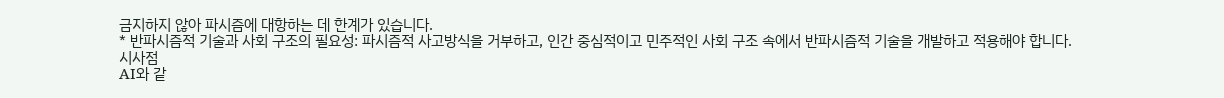금지하지 않아 파시즘에 대항하는 데 한계가 있습니다.
* 반파시즘적 기술과 사회 구조의 필요성: 파시즘적 사고방식을 거부하고, 인간 중심적이고 민주적인 사회 구조 속에서 반파시즘적 기술을 개발하고 적용해야 합니다.
시사점
AI와 같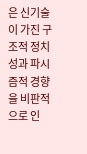은 신기술이 가진 구조적 정치성과 파시즘적 경향을 비판적으로 인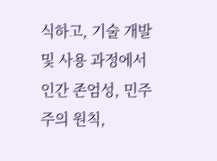식하고, 기술 개발 및 사용 과정에서 인간 존엄성, 민주주의 원칙,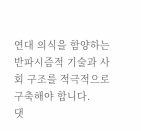연대 의식을 함양하는 반파시즘적 기술과 사회 구조를 적극적으로 구축해야 합니다.
댓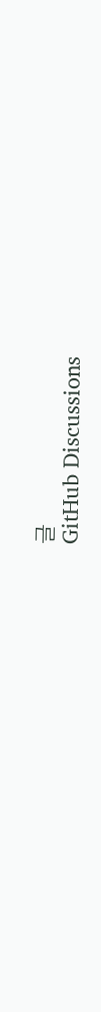글
GitHub Discussions